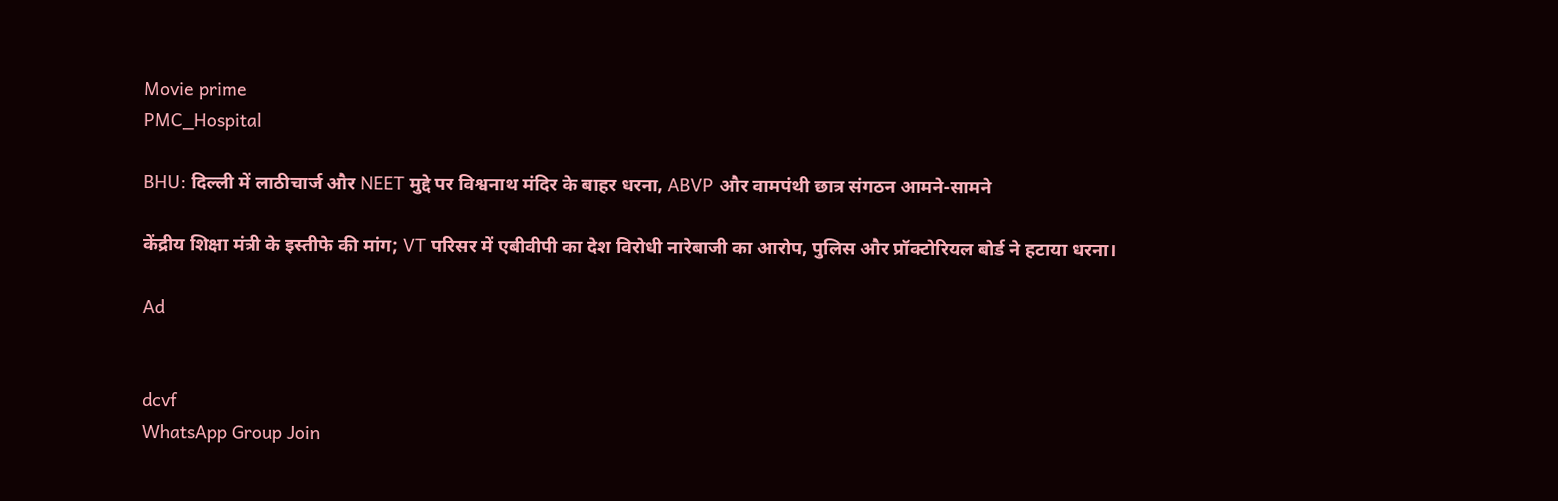Movie prime
PMC_Hospital

BHU: दिल्ली में लाठीचार्ज और NEET मुद्दे पर विश्वनाथ मंदिर के बाहर धरना, ABVP और वामपंथी छात्र संगठन आमने-सामने

केंद्रीय शिक्षा मंत्री के इस्तीफे की मांग; VT परिसर में एबीवीपी का देश विरोधी नारेबाजी का आरोप, पुलिस और प्रॉक्टोरियल बोर्ड ने हटाया धरना।

Ad


dcvf
WhatsApp Group Join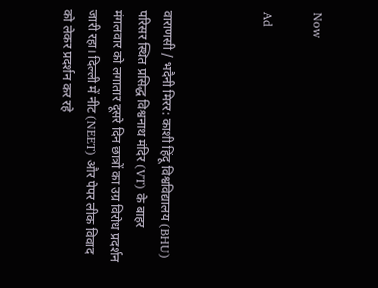Now

Ad



वाराणसी / भदैनी मिरर: काशी हिंदू विश्वविद्यालय (BHU) परिसर स्थित प्रसिद्ध विश्वनाथ मंदिर (VT) के बाहर मंगलवार को लगातार दूसरे दिन छात्रों का उग्र विरोध प्रदर्शन जारी रहा। दिल्ली में नीट (NEET) और पेपर लीक विवाद को लेकर प्रदर्शन कर रहे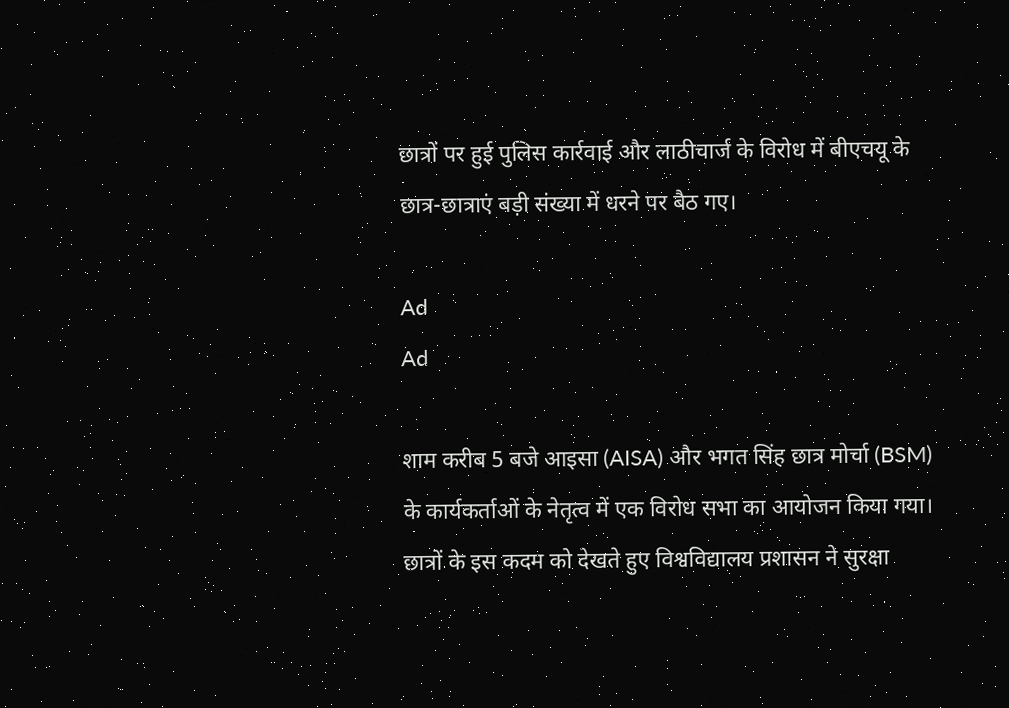छात्रों पर हुई पुलिस कार्रवाई और लाठीचार्ज के विरोध में बीएचयू के छात्र-छात्राएं बड़ी संख्या में धरने पर बैठ गए।

Ad
Ad

शाम करीब 5 बजे आइसा (AISA) और भगत सिंह छात्र मोर्चा (BSM) के कार्यकर्ताओं के नेतृत्व में एक विरोध सभा का आयोजन किया गया। छात्रों के इस कदम को देखते हुए विश्वविद्यालय प्रशासन ने सुरक्षा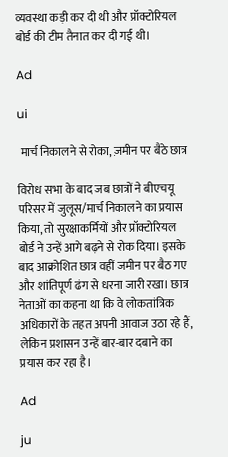व्यवस्था कड़ी कर दी थी और प्रॉक्टोरियल बोर्ड की टीम तैनात कर दी गई थी।

Ad

ui

 मार्च निकालने से रोका, ज़मीन पर बैठे छात्र

विरोध सभा के बाद जब छात्रों ने बीएचयू परिसर में जुलूस/मार्च निकालने का प्रयास किया, तो सुरक्षाकर्मियों और प्रॉक्टोरियल बोर्ड ने उन्हें आगे बढ़ने से रोक दिया। इसके बाद आक्रोशित छात्र वहीं जमीन पर बैठ गए और शांतिपूर्ण ढंग से धरना जारी रखा। छात्र नेताओं का कहना था कि वे लोकतांत्रिक अधिकारों के तहत अपनी आवाज उठा रहे हैं, लेकिन प्रशासन उन्हें बार-बार दबाने का प्रयास कर रहा है।

Ad

ju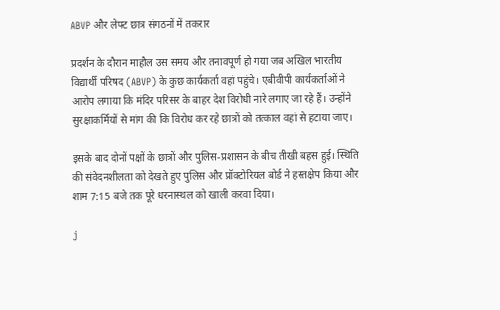ABVP और लेफ्ट छात्र संगठनों में तकरार

प्रदर्शन के दौरान माहौल उस समय और तनावपूर्ण हो गया जब अखिल भारतीय विद्यार्थी परिषद (ABVP) के कुछ कार्यकर्ता वहां पहुंचे। एबीवीपी कार्यकर्ताओं ने आरोप लगाया कि मंदिर परिसर के बाहर देश विरोधी नारे लगाए जा रहे हैं। उन्होंने सुरक्षाकर्मियों से मांग की कि विरोध कर रहे छात्रों को तत्काल वहां से हटाया जाए।

इसके बाद दोनों पक्षों के छात्रों और पुलिस-प्रशासन के बीच तीखी बहस हुई। स्थिति की संवेदनशीलता को देखते हुए पुलिस और प्रॉक्टोरियल बोर्ड ने हस्तक्षेप किया और शाम 7:15 बजे तक पूरे धरनास्थल को खाली करवा दिया।

j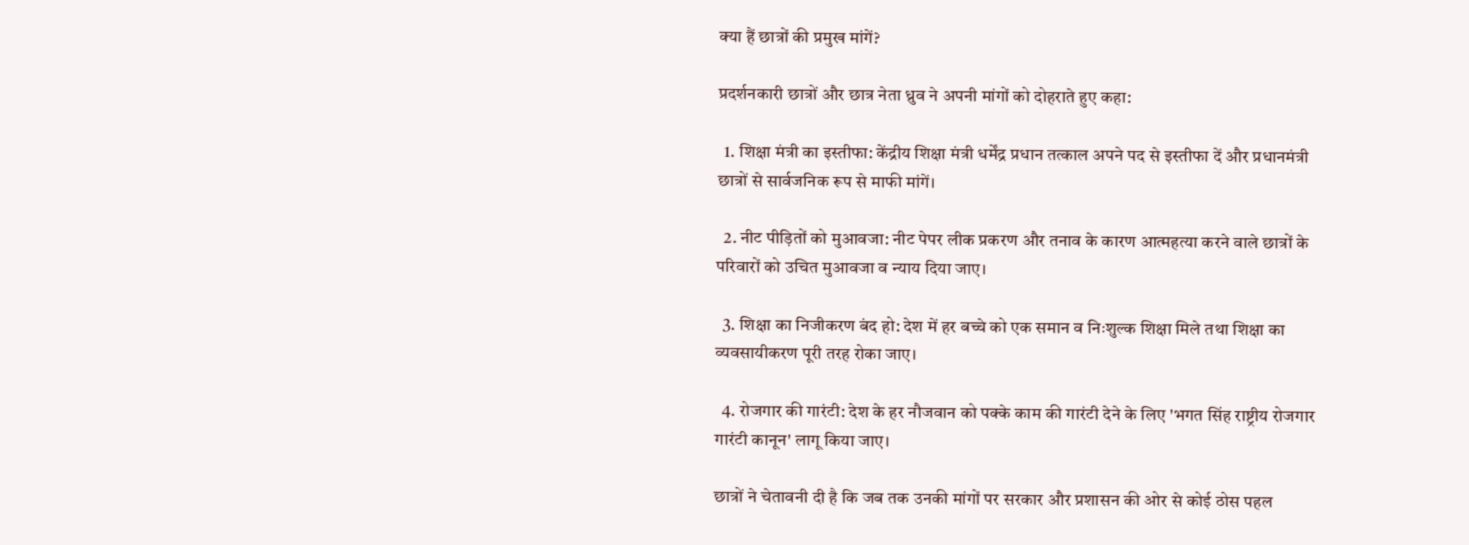क्या हैं छात्रों की प्रमुख मांगें?

प्रदर्शनकारी छात्रों और छात्र नेता ध्रुव ने अपनी मांगों को दोहराते हुए कहा:

  1. शिक्षा मंत्री का इस्तीफा: केंद्रीय शिक्षा मंत्री धर्मेंद्र प्रधान तत्काल अपने पद से इस्तीफा दें और प्रधानमंत्री छात्रों से सार्वजनिक रूप से माफी मांगें।

  2. नीट पीड़ितों को मुआवजा: नीट पेपर लीक प्रकरण और तनाव के कारण आत्महत्या करने वाले छात्रों के परिवारों को उचित मुआवजा व न्याय दिया जाए।

  3. शिक्षा का निजीकरण बंद हो: देश में हर बच्चे को एक समान व निःशुल्क शिक्षा मिले तथा शिक्षा का व्यवसायीकरण पूरी तरह रोका जाए।

  4. रोजगार की गारंटी: देश के हर नौजवान को पक्के काम की गारंटी देने के लिए 'भगत सिंह राष्ट्रीय रोजगार गारंटी कानून' लागू किया जाए।

छात्रों ने चेतावनी दी है कि जब तक उनकी मांगों पर सरकार और प्रशासन की ओर से कोई ठोस पहल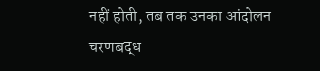नहीं होती, तब तक उनका आंदोलन चरणबद्ध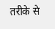तरीके से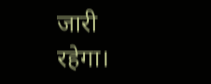जारी रहेगा।